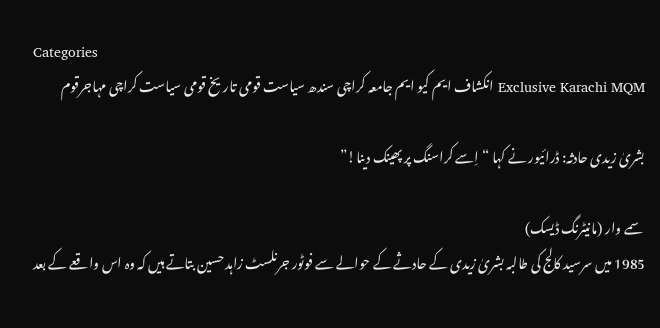Categories
Exclusive Karachi MQM انکشاف ایم کیو ایم جامعہ کراچی سندھ سیاست قومی تاریخ قومی سیاست کراچی مہاجرقوم

بشریٰ زیدی حادثہ: ڈرائیور نے کہا “اِسے کراسنگ پر پھینک دینا!”

سمے وار (مانیٹرنگ ڈیسک)
1985 میں سرسید کالج کی طالبہ بشریٰ زیدی کے حادثے کے حوالے سے فوٹور جرنلسٹ زاہد حسین بتاتے ہیں کہ وہ اس واقعے کے بعد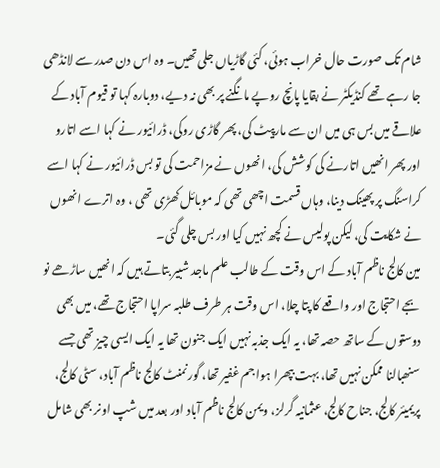شام تک صورت حال خراب ہوئی، کئی گاڑیاں جلی تھیں۔ وہ اس دن صدر سے لانڈھی جا رہے تھے کنڈیکٹر نے بقایا پانچ روپے مانگنے پر بھی نہ دیے، دوبارہ کہا تو قیوم آباد کے علاقے میں بس ہی میں ان سے مارپیٹ کی، پھر گاڑی روکی، ڈرائیور نے کہا اسے اتارو اور پھر انھیں اتارنے کی کوشش کی، انھوں نے مزاحمت کی تو بس ڈرائیور نے کہا اسے کراسنگ پر پھینک دینا، وہاں قسمت اچھی تھی کہ موبائل کھڑی تھی ، وہ اترے انھوں نے شکایت کی، لیکن پولیس نے کچھ نہیں کیا اور بس چلی گئی۔
مین کالج ناظم آباد کے اس وقت کے طالب علم ماجد شبیر بتاتے ہیں کہ انھیں ساڑھے نو بجے احتجاج اور واقعے کا پتا چلا، اس وقت ہر طرف طلبہ سراپا احتجاج تھے، میں بھی دوستوں کے ساتھ حصہ تھا، یہ ایک جذبہ نہیں ایک جنون تھا یہ ایک ایسی چیز تھی جسے سنھبالنا ممکن نہیں تھا، بہت بپھرا ہوا جم غفیر تھا، گورنمنٹ کالج ناظم آباد، سٹی کالج، پریمیئر کالج، جناح کالج، عثمانیہ گرلز، ویمن کالج ناظم آباد اور بعد میں شپ اونر بھی شامل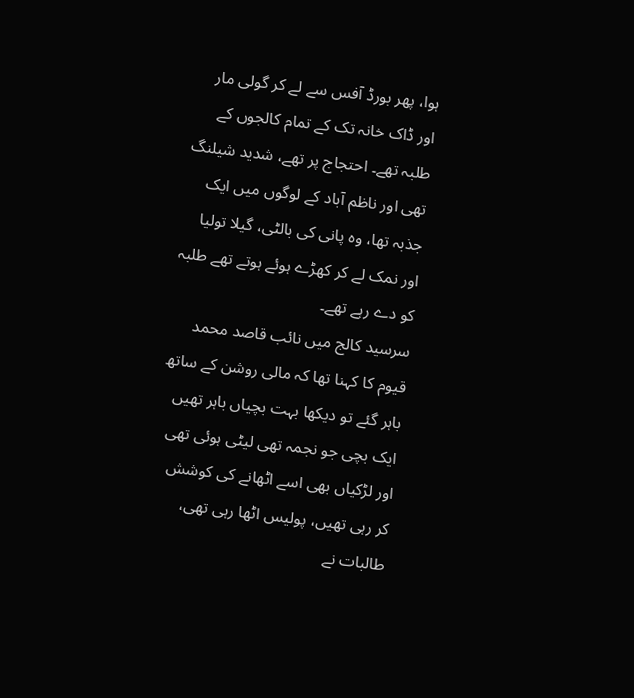ہوا، پھر بورڈ آفس سے لے کر گولی مار اور ڈاک خانہ تک کے تمام کالجوں کے طلبہ تھے۔ احتجاج پر تھے، شدید شیلنگ تھی اور ناظم آباد کے لوگوں میں ایک جذبہ تھا، وہ پانی کی بالٹی، گیلا تولیا اور نمک لے کر کھڑے ہوئے ہوتے تھے طلبہ کو دے رہے تھے۔
سرسید کالج میں نائب قاصد محمد قیوم کا کہنا تھا کہ مالی روشن کے ساتھ باہر گئے تو دیکھا بہت بچیاں باہر تھیں ایک بچی جو نجمہ تھی لیٹی ہوئی تھی اور لڑکیاں بھی اسے اٹھانے کی کوشش کر رہی تھیں، پولیس اٹھا رہی تھی، طالبات نے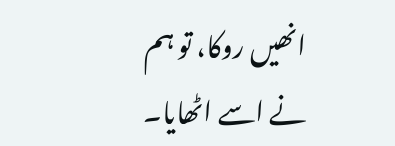انھیں روکا، تو ہم نے اسے اٹھایا۔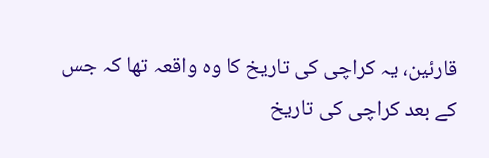قارئین، یہ کراچی کی تاریخ کا وہ واقعہ تھا کہ جس کے بعد کراچی کی تاریخ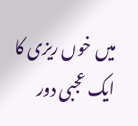میں خوں ریزی کا ایک عجبی دور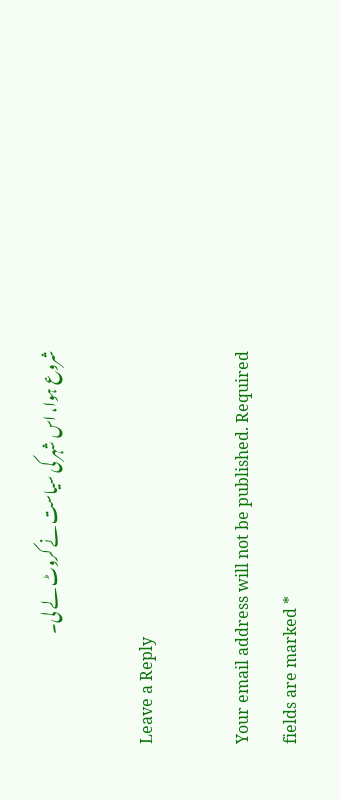شروع ہوا، اس شہر کی سیاست نے کروٹ لے لی۔

Leave a Reply

Your email address will not be published. Required fields are marked *